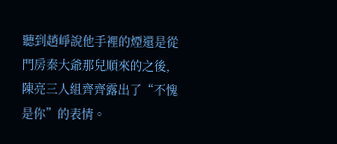聽到趙崢說他手裡的煙還是從門房秦大爺那兒順來的之後,陳亮三人組齊齊露出了“不愧是你”的表情。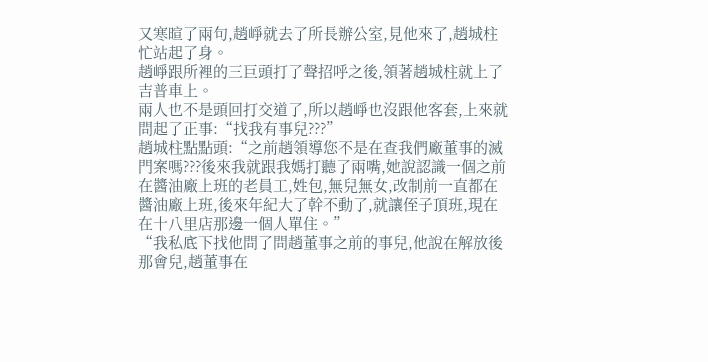又寒暄了兩句,趙崢就去了所長辦公室,見他來了,趙城柱忙站起了身。
趙崢跟所裡的三巨頭打了聲招呼之後,領著趙城柱就上了吉普車上。
兩人也不是頭回打交道了,所以趙崢也沒跟他客套,上來就問起了正事:“找我有事兒???”
趙城柱點點頭:“之前趙領導您不是在查我們廠董事的滅門案嗎???後來我就跟我媽打聽了兩嘴,她說認識一個之前在醬油廠上班的老員工,姓包,無兒無女,改制前一直都在醬油廠上班,後來年紀大了幹不動了,就讓侄子頂班,現在在十八里店那邊一個人單住。”
“我私底下找他問了問趙董事之前的事兒,他說在解放後那會兒,趙董事在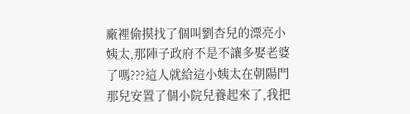廠裡偷摸找了個叫劉杏兒的漂亮小姨太,那陣子政府不是不讓多娶老婆了嗎???這人就給這小姨太在朝陽門那兒安置了個小院兒養起來了,我把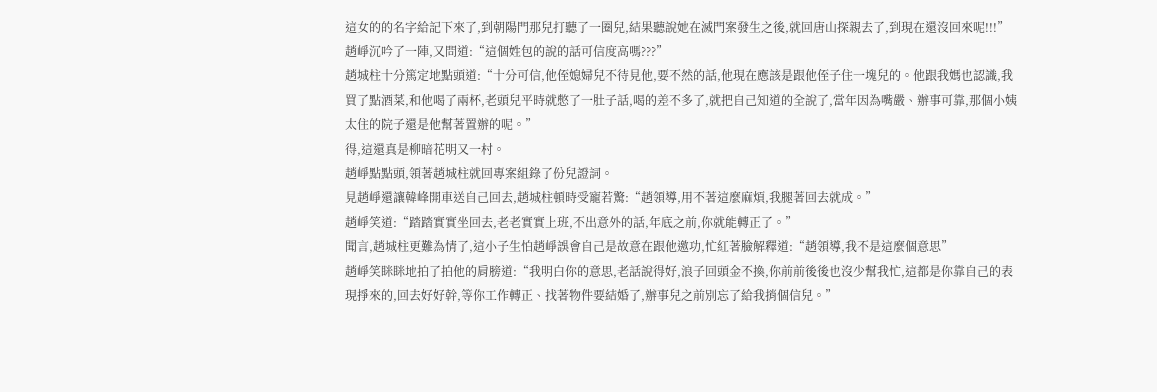這女的的名字給記下來了,到朝陽門那兒打聽了一圈兒,結果聽說她在滅門案發生之後,就回唐山探親去了,到現在還沒回來呢!!!”
趙崢沉吟了一陣,又問道:“這個姓包的說的話可信度高嗎???”
趙城柱十分篤定地點頭道:“十分可信,他侄媳婦兒不待見他,要不然的話,他現在應該是跟他侄子住一塊兒的。他跟我媽也認識,我買了點酒菜,和他喝了兩杯,老頭兒平時就憋了一肚子話,喝的差不多了,就把自己知道的全說了,當年因為嘴嚴、辦事可靠,那個小姨太住的院子還是他幫著置辦的呢。”
得,這還真是柳暗花明又一村。
趙崢點點頭,領著趙城柱就回專案組錄了份兒證詞。
見趙崢還讓韓峰開車送自己回去,趙城柱頓時受寵若驚:“趙領導,用不著這麼麻煩,我腿著回去就成。”
趙崢笑道:“踏踏實實坐回去,老老實實上班,不出意外的話,年底之前,你就能轉正了。”
聞言,趙城柱更難為情了,這小子生怕趙崢誤會自己是故意在跟他邀功,忙紅著臉解釋道:“趙領導,我不是這麼個意思”
趙崢笑眯眯地拍了拍他的肩膀道:“我明白你的意思,老話說得好,浪子回頭金不換,你前前後後也沒少幫我忙,這都是你靠自己的表現掙來的,回去好好幹,等你工作轉正、找著物件要結婚了,辦事兒之前別忘了給我捎個信兒。”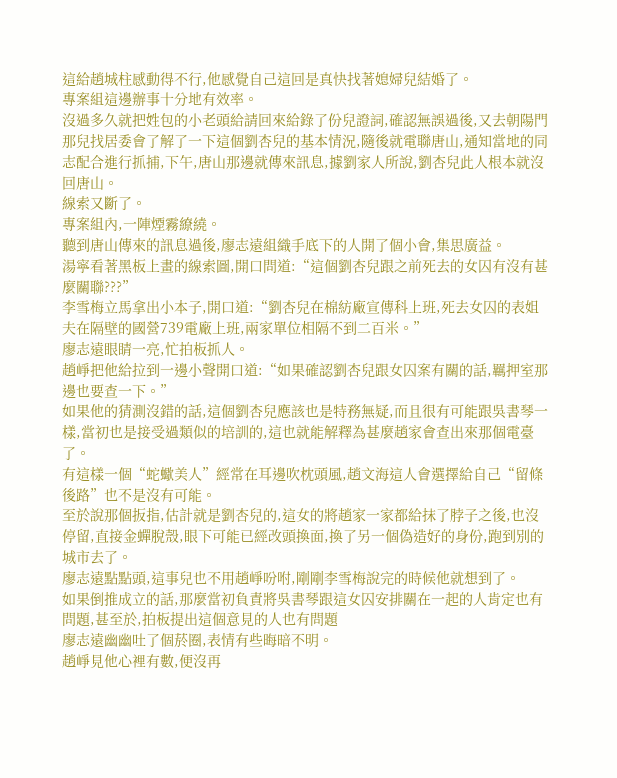這給趙城柱感動得不行,他感覺自己這回是真快找著媳婦兒結婚了。
專案組這邊辦事十分地有效率。
沒過多久就把姓包的小老頭給請回來給錄了份兒證詞,確認無誤過後,又去朝陽門那兒找居委會了解了一下這個劉杏兒的基本情況,隨後就電聯唐山,通知當地的同志配合進行抓捕,下午,唐山那邊就傳來訊息,據劉家人所說,劉杏兒此人根本就沒回唐山。
線索又斷了。
專案組內,一陣煙霧繚繞。
聽到唐山傳來的訊息過後,廖志遠組織手底下的人開了個小會,集思廣益。
湯寧看著黑板上畫的線索圖,開口問道:“這個劉杏兒跟之前死去的女囚有沒有甚麼關聯???”
李雪梅立馬拿出小本子,開口道:“劉杏兒在棉紡廠宣傳科上班,死去女囚的表姐夫在隔壁的國營739電廠上班,兩家單位相隔不到二百米。”
廖志遠眼睛一亮,忙拍板抓人。
趙崢把他給拉到一邊小聲開口道:“如果確認劉杏兒跟女囚案有關的話,羈押室那邊也要查一下。”
如果他的猜測沒錯的話,這個劉杏兒應該也是特務無疑,而且很有可能跟吳書琴一樣,當初也是接受過類似的培訓的,這也就能解釋為甚麼趙家會查出來那個電臺了。
有這樣一個“蛇蠍美人”經常在耳邊吹枕頭風,趙文海這人會選擇給自己“留條後路”也不是沒有可能。
至於說那個扳指,估計就是劉杏兒的,這女的將趙家一家都給抹了脖子之後,也沒停留,直接金蟬脫殼,眼下可能已經改頭換面,換了另一個偽造好的身份,跑到別的城市去了。
廖志遠點點頭,這事兒也不用趙崢吩咐,剛剛李雪梅說完的時候他就想到了。
如果倒推成立的話,那麼當初負責將吳書琴跟這女囚安排關在一起的人肯定也有問題,甚至於,拍板提出這個意見的人也有問題
廖志遠幽幽吐了個菸圈,表情有些晦暗不明。
趙崢見他心裡有數,便沒再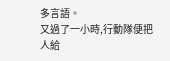多言語。
又過了一小時,行動隊便把人給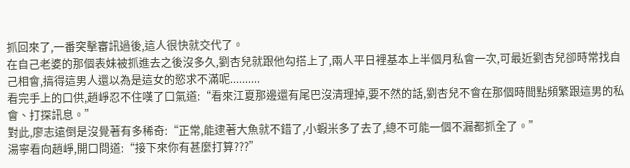抓回來了,一番突擊審訊過後,這人很快就交代了。
在自己老婆的那個表妹被抓進去之後沒多久,劉杏兒就跟他勾搭上了,兩人平日裡基本上半個月私會一次,可最近劉杏兒卻時常找自己相會,搞得這男人還以為是這女的慾求不滿呢..........
看完手上的口供,趙崢忍不住嘆了口氣道:“看來江夏那邊還有尾巴沒清理掉,要不然的話,劉杏兒不會在那個時間點頻繁跟這男的私會、打探訊息。”
對此,廖志遠倒是沒覺著有多稀奇:“正常,能逮著大魚就不錯了,小蝦米多了去了,總不可能一個不漏都抓全了。”
湯寧看向趙崢,開口問道:“接下來你有甚麼打算???”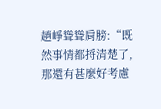趙崢聳聳肩膀:“既然事情都捋清楚了,那還有甚麼好考慮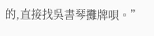的,直接找吳書琴攤牌唄。”